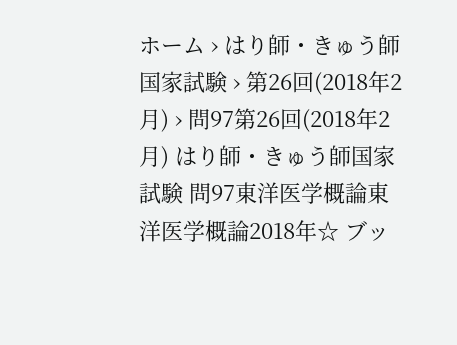ホーム › はり師・きゅう師国家試験 › 第26回(2018年2月) › 問97第26回(2018年2月) はり師・きゅう師国家試験 問97東洋医学概論東洋医学概論2018年☆ ブッ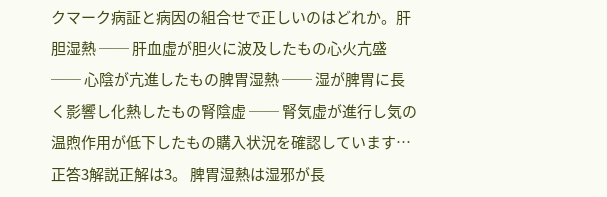クマーク病証と病因の組合せで正しいのはどれか。肝胆湿熱 ── 肝血虚が胆火に波及したもの心火亢盛 ── 心陰が亢進したもの脾胃湿熱 ── 湿が脾胃に長く影響し化熱したもの腎陰虚 ── 腎気虚が進行し気の温煦作用が低下したもの購入状況を確認しています…正答3解説正解は3。 脾胃湿熱は湿邪が長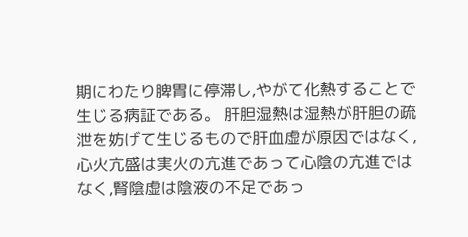期にわたり脾胃に停滞し,やがて化熱することで生じる病証である。 肝胆湿熱は湿熱が肝胆の疏泄を妨げて生じるもので肝血虚が原因ではなく,心火亢盛は実火の亢進であって心陰の亢進ではなく,腎陰虚は陰液の不足であっ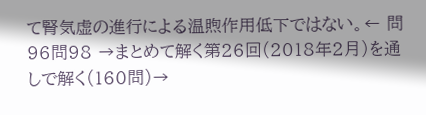て腎気虚の進行による温煦作用低下ではない。← 問96問98 →まとめて解く第26回(2018年2月)を通しで解く(160問)→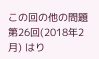この回の他の問題第26回(2018年2月) はり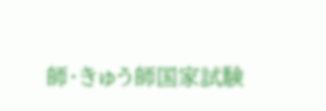師・きゅう師国家試験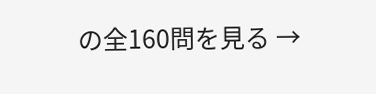の全160問を見る →